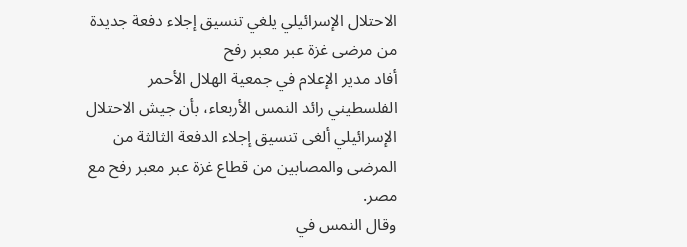الاحتلال الإسرائيلي يلغي تنسيق إجلاء دفعة جديدة من مرضى غزة عبر معبر رفح
أفاد مدير الإعلام في جمعية الهلال الأحمر الفلسطيني رائد النمس الأربعاء، بأن جيش الاحتلال الإسرائيلي ألغى تنسيق إجلاء الدفعة الثالثة من المرضى والمصابين من قطاع غزة عبر معبر رفح مع مصر.
وقال النمس في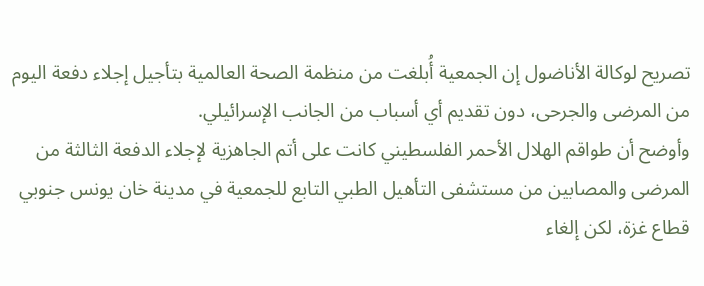تصريح لوكالة الأناضول إن الجمعية أُبلغت من منظمة الصحة العالمية بتأجيل إجلاء دفعة اليوم من المرضى والجرحى، دون تقديم أي أسباب من الجانب الإسرائيلي.
وأوضح أن طواقم الهلال الأحمر الفلسطيني كانت على أتم الجاهزية لإجلاء الدفعة الثالثة من المرضى والمصابين من مستشفى التأهيل الطبي التابع للجمعية في مدينة خان يونس جنوبي قطاع غزة، لكن إلغاء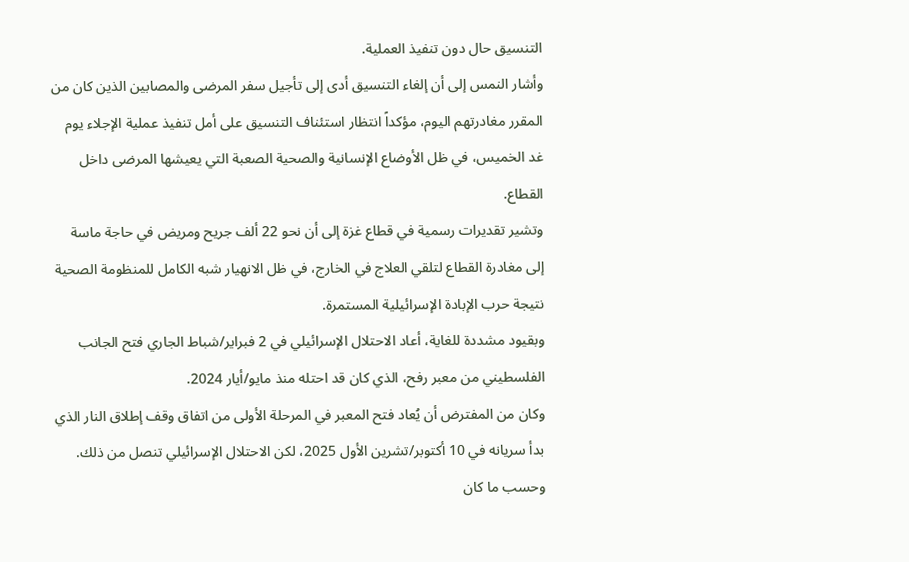التنسيق حال دون تنفيذ العملية.
وأشار النمس إلى أن إلغاء التنسيق أدى إلى تأجيل سفر المرضى والمصابين الذين كان من المقرر مغادرتهم اليوم، مؤكداً انتظار استئناف التنسيق على أمل تنفيذ عملية الإجلاء يوم غد الخميس، في ظل الأوضاع الإنسانية والصحية الصعبة التي يعيشها المرضى داخل القطاع.
وتشير تقديرات رسمية في قطاع غزة إلى أن نحو 22 ألف جريح ومريض في حاجة ماسة إلى مغادرة القطاع لتلقي العلاج في الخارج، في ظل الانهيار شبه الكامل للمنظومة الصحية نتيجة حرب الإبادة الإسرائيلية المستمرة.
وبقيود مشددة للغاية، أعاد الاحتلال الإسرائيلي في 2 فبراير/شباط الجاري فتح الجانب الفلسطيني من معبر رفح، الذي كان قد احتله منذ مايو/أيار 2024.
وكان من المفترض أن يُعاد فتح المعبر في المرحلة الأولى من اتفاق وقف إطلاق النار الذي بدأ سريانه في 10 أكتوبر/تشرين الأول 2025، لكن الاحتلال الإسرائيلي تنصل من ذلك.
وحسب ما كان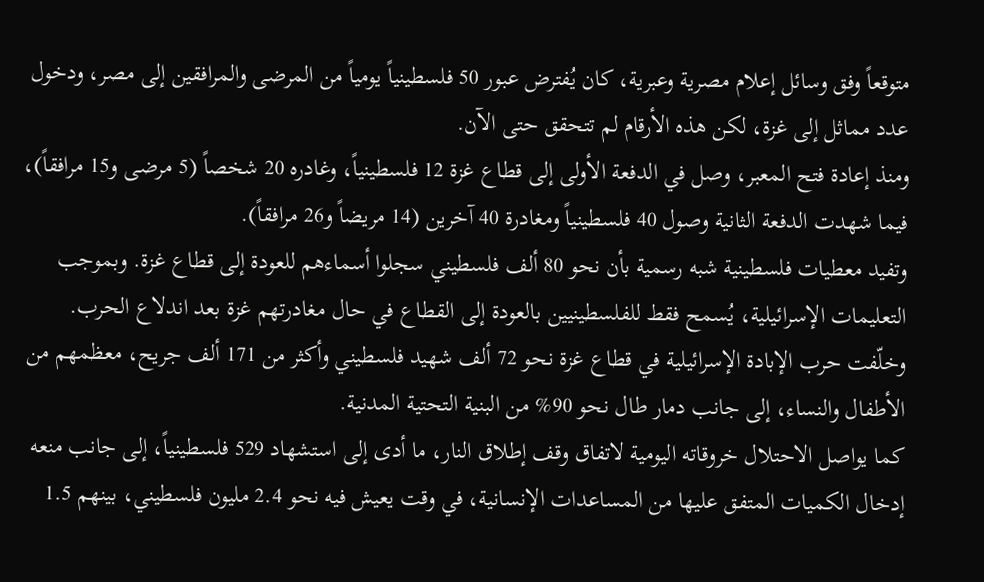متوقعاً وفق وسائل إعلام مصرية وعبرية، كان يُفترض عبور 50 فلسطينياً يومياً من المرضى والمرافقين إلى مصر، ودخول عدد مماثل إلى غزة، لكن هذه الأرقام لم تتحقق حتى الآن.
ومنذ إعادة فتح المعبر، وصل في الدفعة الأولى إلى قطاع غزة 12 فلسطينياً، وغادره 20 شخصاً (5 مرضى و15 مرافقاً)، فيما شهدت الدفعة الثانية وصول 40 فلسطينياً ومغادرة 40 آخرين (14 مريضاً و26 مرافقاً).
وتفيد معطيات فلسطينية شبه رسمية بأن نحو 80 ألف فلسطيني سجلوا أسماءهم للعودة إلى قطاع غزة. وبموجب التعليمات الإسرائيلية، يُسمح فقط للفلسطينيين بالعودة إلى القطاع في حال مغادرتهم غزة بعد اندلاع الحرب.
وخلّفت حرب الإبادة الإسرائيلية في قطاع غزة نحو 72 ألف شهيد فلسطيني وأكثر من 171 ألف جريح، معظمهم من الأطفال والنساء، إلى جانب دمار طال نحو 90% من البنية التحتية المدنية.
كما يواصل الاحتلال خروقاته اليومية لاتفاق وقف إطلاق النار، ما أدى إلى استشهاد 529 فلسطينياً، إلى جانب منعه إدخال الكميات المتفق عليها من المساعدات الإنسانية، في وقت يعيش فيه نحو 2.4 مليون فلسطيني، بينهم 1.5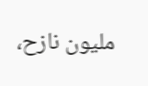مليون نازح،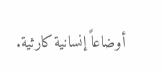أوضاعاً إنسانية كارثية.